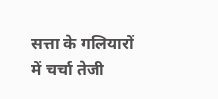सत्ता के गलियारों में चर्चा तेजी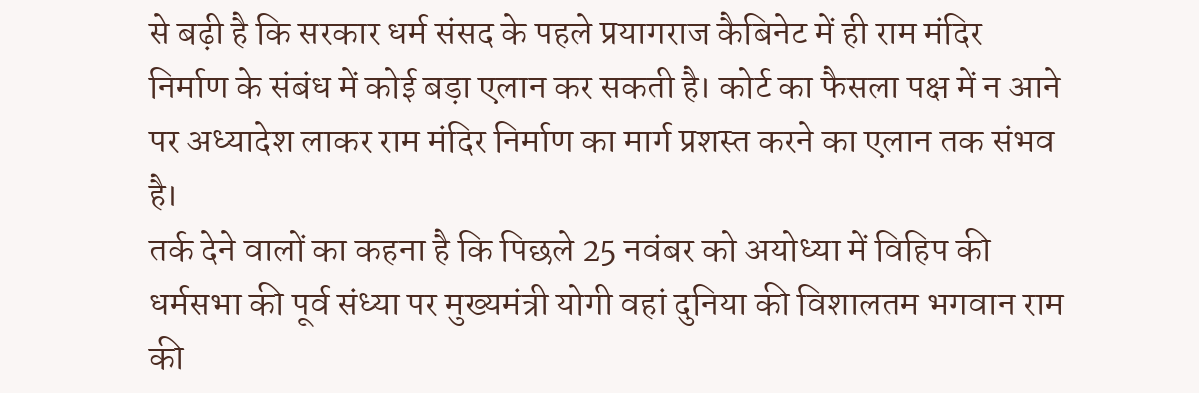से बढ़ी है कि सरकार धर्म संसद के पहले प्रयागराज कैबिनेट में ही राम मंदिर निर्माण के संबंध में कोई बड़ा एलान कर सकती है। कोर्ट का फैसला पक्ष में न आने पर अध्यादेश लाकर राम मंदिर निर्माण का मार्ग प्रशस्त करने का एलान तक संभव है।
तर्क देने वालों का कहना है कि पिछले 25 नवंबर को अयोध्या में विहिप की धर्मसभा की पूर्व संध्या पर मुख्यमंत्री योगी वहां दुनिया की विशालतम भगवान राम की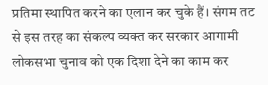प्रतिमा स्थापित करने का एलान कर चुके हैं। संगम तट से इस तरह का संकल्प व्यक्त कर सरकार आगामी लोकसभा चुनाव को एक दिशा देने का काम कर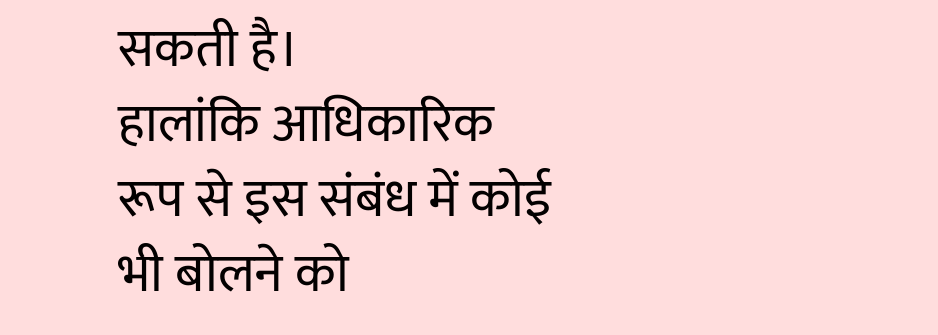सकती है।
हालांकि आधिकारिक रूप से इस संबंध में कोई भी बोलने को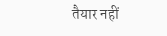तैयार नहीं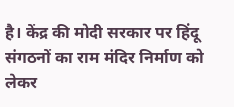है। केंद्र की मोदी सरकार पर हिंदू संगठनों का राम मंदिर निर्माण को लेकर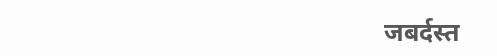जबर्दस्त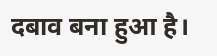दबाव बना हुआ है।